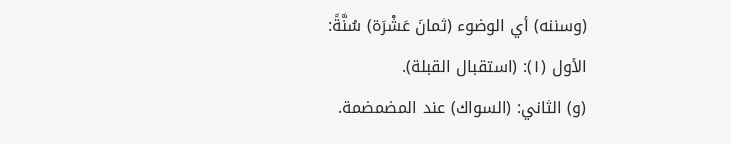(وسننه) أي الوضوء (ثمانَ عَشْرَة) سُنَّةً:
الأول (١): (استقبال القبلة).
(و) الثاني: (السواك) عند المضمضمة.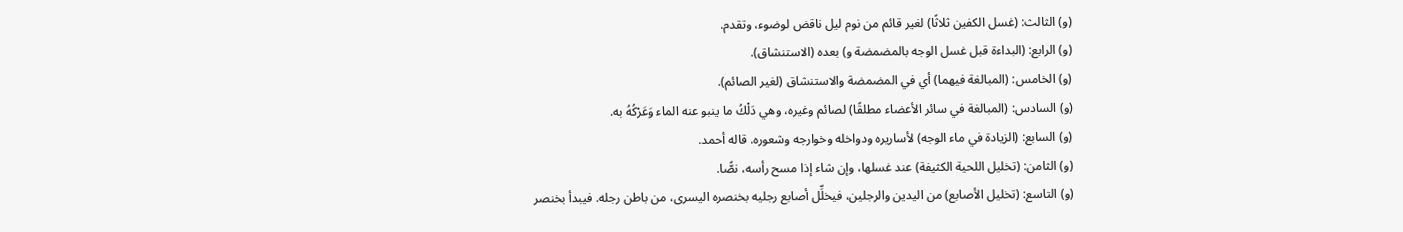(و) الثالث: (غسل الكفين ثلاثًا) لغير قائم من نوم ليل ناقض لوضوء، وتقدم.
(و) الرابع: (البداءة قبل غسل الوجه بالمضمضة و) بعده (الاستنشاق).
(و) الخامس: (المبالغة فيهما) أي في المضمضة والاستنشاق (لغير الصائم).
(و) السادس: (المبالغة في سائر الأعضاء مطلقًا) لصائم وغيره، وهي دَلْكُ ما ينبو عنه الماء وَعَرْكُهُ به.
(و) السابع: (الزيادة في ماء الوجه) لأساريره ودواخله وخوارجه وشعوره. قاله أحمد.
(و) الثامن: (تخليل اللحية الكثيفة) عند غسلها، وإن شاء إذا مسح رأسه، نصًّا.
(و) التاسع: (تخليل الأصابع) من اليدين والرجلين، فيخلِّل أصابع رجليه بخنصره اليسرى، من باطن رجله. فيبدأ بخنصر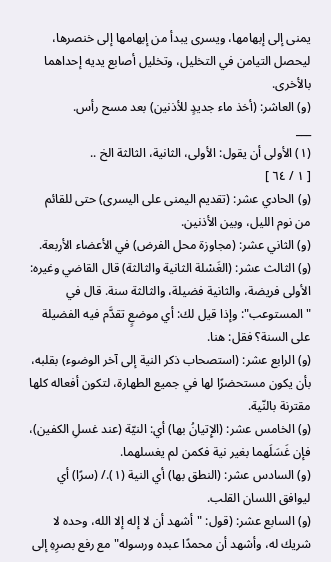يمنى إلى إبهامها، ويسرى يبدأ من إبهامها إلى خنصرها، ليحصل التيامن في التخليل، وتخليل أصابع يديه إحداهما بالأخرى.
(و) العاشر: (أخذ ماء جديدٍ للأذنين) بعد مسح رأس.
___
(١) الأولى أن يقول: الأولى، الثانية، الثالثة الخ ..
[ ١ / ٦٤ ]
(و) الحادي عشر: (تقديم اليمنى على اليسرى) حتى للقائم من نوم الليل، وبين الأذنين.
(و) الثاني عشر: (مجاوزة محل الفرض) في الأعضاء الأربعة.
(و) الثالث عشر: (الغَسْلة الثانية والثالثة) قال القاضي وغيره: الأولى فريضة، والثانية فضيلة، والثالثة سنة. قال في "المستوعب": وإذا قيل لك: أي موضعٍ تقدَّم فيه الفضيلة على السنة؟ فقل: هنا.
(و) الرابع عشر: (استصحاب ذكر النية إلى آخر الوضوء) بقلبه، بأن يكون مستحضرًا لها في جميع الطهارة، لتكون أفعاله كلها مقترنة بالنّية.
(و) الخامس عشر: (الإِتيانُ بها) أي: النيّة (عند غسلِ الكفين)، فإن غَسَلَهما بغير نية فكمن لم يغسلهما.
(و) السادس عشر: (النطق بها) أي النية (١)./ (سرًا) أي ليوافق اللسان القلب.
(و) السابع عشر: (قول: "أشهد أن لا إله إلا الله، وحده لا شريك له، وأشهد أن محمدًا عبده ورسوله" مع رفع بصرِهِ إلى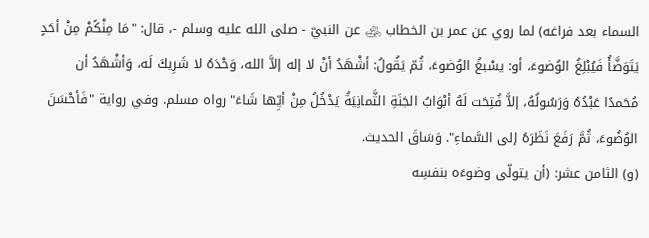السماء بعد فراغه) لما روي عن عمر بن الخطاب ﵁ عن النبيّ - صلى الله عليه وسلم -، قال: "مَا مِنْكًمْ مِنْ أحَدٍ يَتَوَضَّأُ فَيُبْلِغُ الوُضوءَ، أو: يسْبغُ الوُضوءَ، ثُمّ يَقُولُ: أشْهَدُ أنْ لا إله إلاَّ الله، وَحْدَهُ لا شَرِيكَ لَه، وَأشْهَدُ أن مُحَمدًا عَبْدُهُ وَرَسُولُهُ، إلاَّ فُتِحَت لَهُ أبْوَابُ الجَنَةِ الثَّمانِيَةُ يَدْخُلُ مِنْ أيِّها شَاءَ" رواه مسلم. وفي رواية "فَأحْسَنَ الوُضُوءَ، ثُمَّ رَفَعَ نَظَرَهُ إلى السَّماءِ". وَسَاقَ الحديث.
(و) الثامن عشر: (أن يتولّى وضوءَه بنفسِه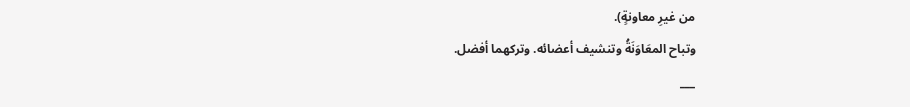من غيرِ معاونةٍ).
وتباح المعَاوَنَةُ وتنشيف أعضائه. وتركهما أفضل.
___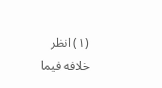(١) انظر خلافه فيما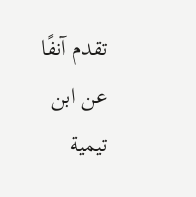تقدم آنفًا عن ابن تيمية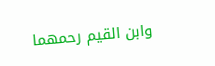وابن القيم رحمهما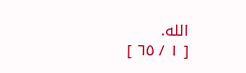الله.
[ ١ / ٦٥ ]